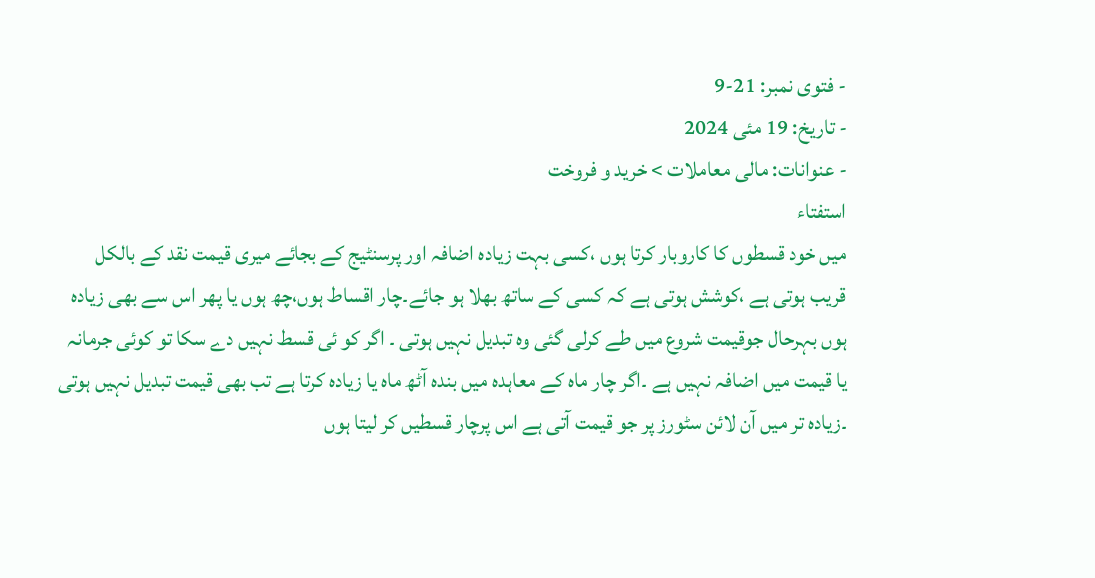- فتوی نمبر: 21-9
- تاریخ: 19 مئی 2024
- عنوانات: مالی معاملات > خرید و فروخت
استفتاء
میں خود قسطوں کا کاروبار کرتا ہوں ،کسی بہت زیادہ اضافہ اور پرسنٹیج کے بجائے میری قیمت نقد کے بالکل قریب ہوتی ہے ،کوشش ہوتی ہے کہ کسی کے ساتھ بھلا ہو جائے۔چار اقساط ہوں،چھ ہوں یا پھر اس سے بھی زیادہ ہوں بہرحال جوقیمت شروع میں طے کرلی گئی وہ تبدیل نہیں ہوتی ۔ اگر کو ئی قسط نہیں دے سکا تو کوئی جرمانہ یا قیمت میں اضافہ نہیں ہے ۔اگر چار ماہ کے معاہدہ میں بندہ آٹھ ماہ یا زیادہ کرتا ہے تب بھی قیمت تبدیل نہیں ہوتی ۔زیادہ تر میں آن لائن سٹورز پر جو قیمت آتی ہے اس پرچار قسطیں کر لیتا ہوں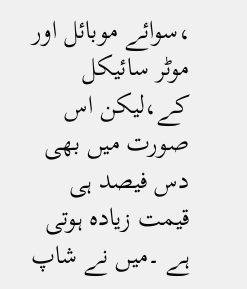،سوائے موبائل اور موٹر سائیکل کے،لیکن اس صورت میں بھی دس فیصد ہی قیمت زیادہ ہوتی ہے ۔میں نے شاپ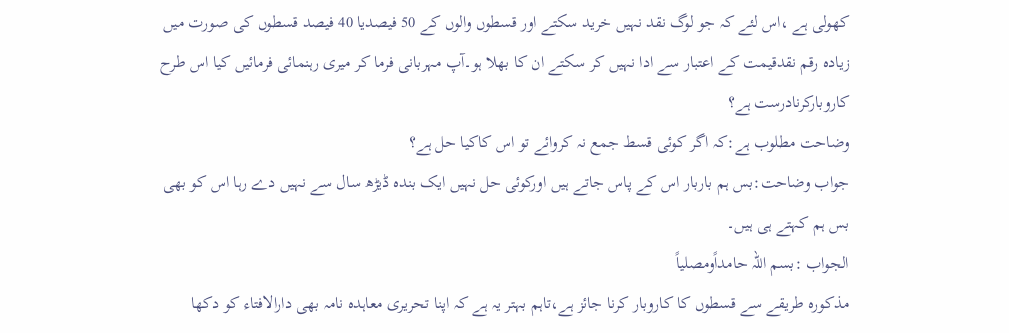کھولی ہے ،اس لئے کہ جو لوگ نقد نہیں خرید سکتے اور قسطوں والوں کے 50 فیصدیا 40 فیصد قسطوں کی صورت میں زیادہ رقم نقدقیمت کے اعتبار سے ادا نہیں کر سکتے ان کا بھلا ہو۔آپ مہربانی فرما کر میری رہنمائی فرمائیں کیا اس طرح کاروبارکرنادرست ہے؟
وضاحت مطلوب ہے:کہ اگر کوئی قسط جمع نہ کروائے تو اس کاکیا حل ہے؟
جواب وضاحت:بس ہم باربار اس کے پاس جاتے ہیں اورکوئی حل نہیں ایک بندہ ڈیڑھ سال سے نہیں دے رہا اس کو بھی بس ہم کہتے ہی ہیں۔
الجواب :بسم اللہ حامداًومصلیاً
مذکورہ طریقے سے قسطوں کا کاروبار کرنا جائز ہے،تاہم بہتر یہ ہے کہ اپنا تحریری معاہدہ نامہ بھی دارالافتاء کو دکھا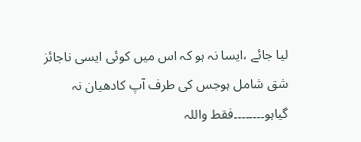لیا جائے ،ایسا نہ ہو کہ اس میں کوئی ایسی ناجائز شق شامل ہوجس کی طرف آپ کادھیان نہ گیاہو۔۔۔۔۔۔۔۔فقط واللہ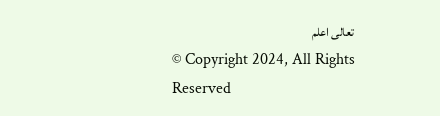تعالی اعلم
© Copyright 2024, All Rights Reserved